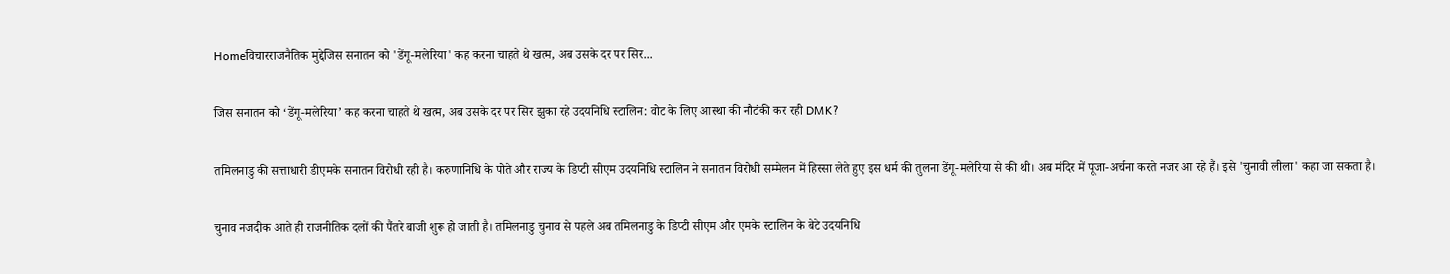Homeविचारराजनैतिक मुद्देजिस सनातन को 'डेंगू-मलेरिया' कह करना चाहते थे खत्म, अब उसके दर पर सिर...

जिस सनातन को ‘डेंगू-मलेरिया’ कह करना चाहते थे खत्म, अब उसके दर पर सिर झुका रहे उदयनिधि स्टालिन: वोट के लिए आस्था की नौटंकी कर रही DMK?

तमिलनाडु की सत्ताधारी डीएमके सनातन विरोधी रही है। करुणानिधि के पोते और राज्य के डिप्टी सीएम उदयनिधि स्टालिन ने सनातन विरोधी सम्मेलन में हिस्सा लेते हुए इस धर्म की तुलना डेंगू-मलेरिया से की थी। अब मंदिर में पूजा-अर्चना करते नजर आ रहे हैं। इसे 'चुनावी लीला' कहा जा सकता है।

चुनाव नजदीक आते ही राजनीतिक दलों की पैंतरे बाजी शुरू हो जाती है। तमिलनाडु चुनाव से पहले अब तमिलनाडु के डिप्टी सीएम और एमके स्टालिन के बेटे उदयनिधि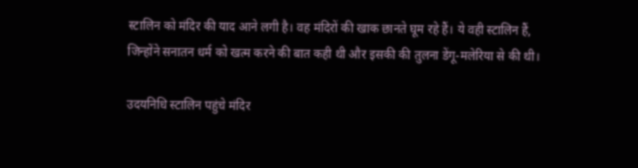स्टालिन को मंदिर की याद आने लगी है। वह मंदिरों की खाक छानते घूम रहे हैं। ये वही स्टालिन हैं, जिन्होंने सनातन धर्म को खत्म करने की बात कही थी और इसकी की तुलना डेंगू-मलेरिया से की थी।

उदयनिधि स्टालिन पहुंचे मंदिर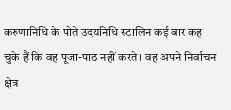करुणानिधि के पोते उदयनिधि स्टालिन कई बार कह चुके हैं कि वह पूजा-पाठ नहीं करते। वह अपने निर्वाचन क्षेत्र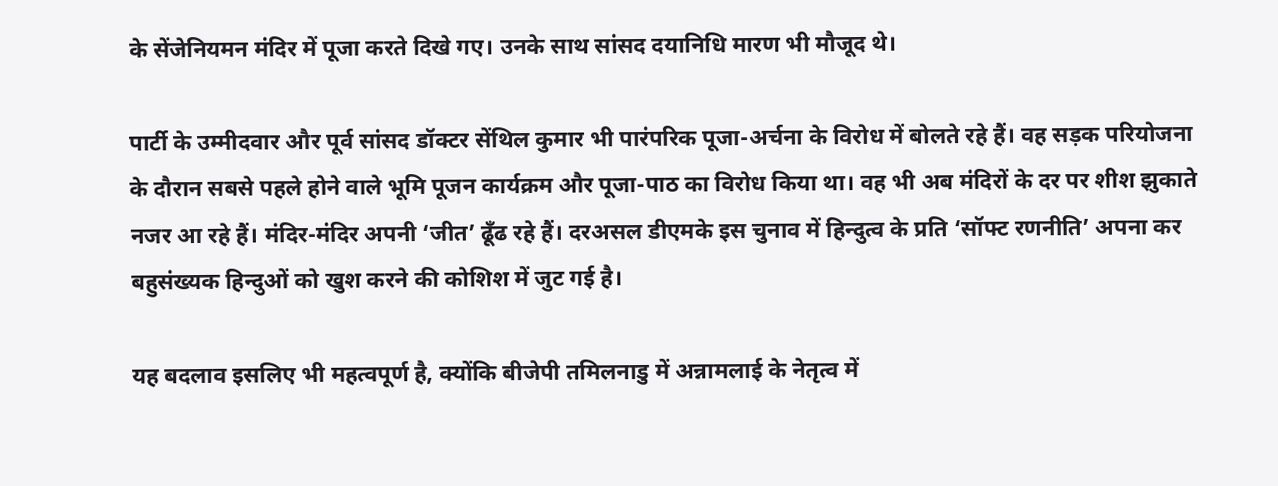के सेंजेनियमन मंदिर में पूजा करते दिखे गए। उनके साथ सांसद दयानिधि मारण भी मौजूद थे।

पार्टी के उम्मीदवार और पूर्व सांसद डॉक्टर सेंथिल कुमार भी पारंपरिक पूजा-अर्चना के विरोध में बोलते रहे हैं। वह सड़क परियोजना के दौरान सबसे पहले होने वाले भूमि पूजन कार्यक्रम और पूजा-पाठ का विरोध किया था। वह भी अब मंदिरों के दर पर शीश झुकाते नजर आ रहे हैं। मंदिर-मंदिर अपनी ‘जीत’ ढूँढ रहे हैं। दरअसल डीएमके इस चुनाव में हिन्दुत्व के प्रति ‘सॉफ्ट रणनीति’ अपना कर बहुसंख्यक हिन्दुओं को खुश करने की कोशिश में जुट गई है।

यह बदलाव इसलिए भी महत्वपूर्ण है, क्योंकि बीजेपी तमिलनाडु में अन्नामलाई के नेतृत्व में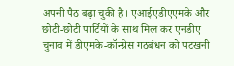अपनी पैठ बढ़ा चुकी है। एआईएडीएएमके और छोटी-छोटी पार्टियों के साथ मिल कर एनडीए चुनाव में डीएमके-कॉन्ग्रेस गठबंधन को पटखनी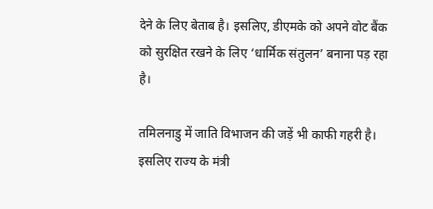देने के लिए बेताब है। इसलिए, डीएमके को अपने वोट बैंक को सुरक्षित रखने के लिए ‘धार्मिक संतुलन’ बनाना पड़ रहा है।

तमिलनाडु में जाति विभाजन की जड़ें भी काफी गहरी है। इसलिए राज्य के मंत्री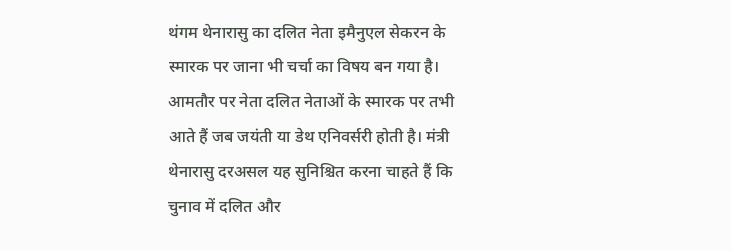थंगम थेनारासु का दलित नेता इमैनुएल सेकरन के स्मारक पर जाना भी चर्चा का विषय बन गया है। आमतौर पर नेता दलित नेताओं के स्मारक पर तभी आते हैं जब जयंती या डेथ एनिवर्सरी होती है। मंत्री थेनारासु दरअसल यह सुनिश्चित करना चाहते हैं कि चुनाव में दलित और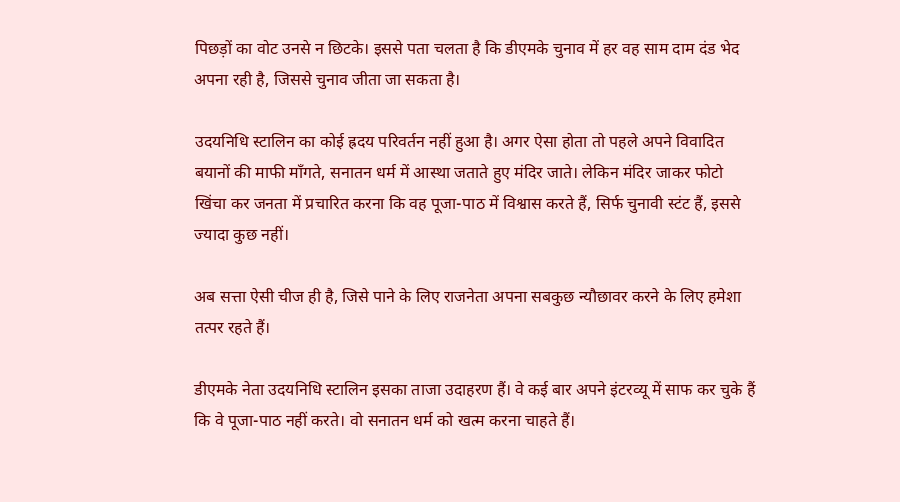पिछड़ों का वोट उनसे न छिटके। इससे पता चलता है कि डीएमके चुनाव में हर वह साम दाम दंड भेद अपना रही है, जिससे चुनाव जीता जा सकता है।

उदयनिधि स्टालिन का कोई ह्रदय परिवर्तन नहीं हुआ है। अगर ऐसा होता तो पहले अपने विवादित बयानों की माफी माँगते, सनातन धर्म में आस्था जताते हुए मंदिर जाते। लेकिन मंदिर जाकर फोटो खिंचा कर जनता में प्रचारित करना कि वह पूजा-पाठ में विश्वास करते हैं, सिर्फ चुनावी स्टंट हैं, इससे ज्यादा कुछ नहीं।

अब सत्ता ऐसी चीज ही है, जिसे पाने के लिए राजनेता अपना सबकुछ न्यौछावर करने के लिए हमेशा तत्पर रहते हैं।

डीएमके नेता उदयनिधि स्टालिन इसका ताजा उदाहरण हैं। वे कई बार अपने इंटरव्यू में साफ कर चुके हैं कि वे पूजा-पाठ नहीं करते। वो सनातन धर्म को खत्म करना चाहते हैं।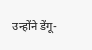उन्होंने डेंगू-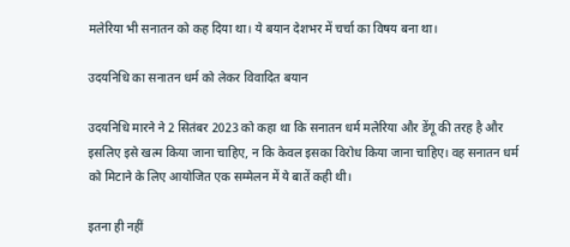मलेरिया भी सनातन को कह दिया था। ये बयान देशभर में चर्चा का विषय बना था।

उदयनिधि का सनातन धर्म को लेकर विवादित बयान

उदयनिधि मारने ने 2 सितंबर 2023 को कहा था कि सनातन धर्म मलेरिया और डेंगू की तरह है और इसलिए इसे खत्म किया जाना चाहिए, न कि केवल इसका विरोध किया जाना चाहिए। वह सनातन धर्म को मिटाने के लिए आयोजित एक सम्मेलन में ये बातें कही थी।

इतना ही नहीं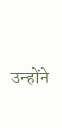उन्होंने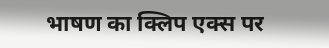भाषण का क्लिप एक्स पर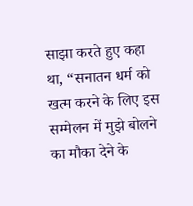साझा करते हुए कहा था, “सनातन धर्म को खत्म करने के लिए इस सम्मेलन में मुझे बोलने का मौका देने के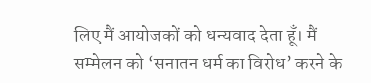लिए मैं आयोजकों को धन्यवाद देता हूँ। मैं सम्मेलन को ‘सनातन धर्म का विरोध’ करने के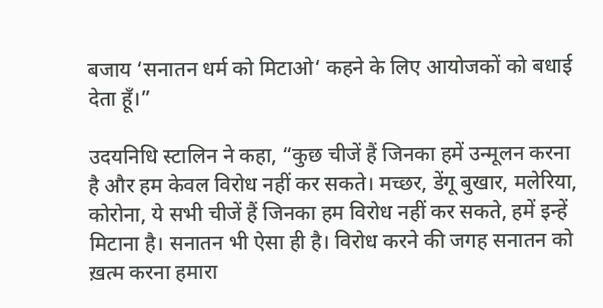बजाय ‘सनातन धर्म को मिटाओ‘ कहने के लिए आयोजकों को बधाई देता हूँ।”

उदयनिधि स्टालिन ने कहा, “कुछ चीजें हैं जिनका हमें उन्मूलन करना है और हम केवल विरोध नहीं कर सकते। मच्छर, डेंगू बुखार, मलेरिया, कोरोना, ये सभी चीजें हैं जिनका हम विरोध नहीं कर सकते, हमें इन्हें मिटाना है। सनातन भी ऐसा ही है। विरोध करने की जगह सनातन को ख़त्म करना हमारा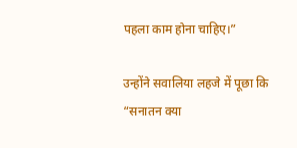पहला काम होना चाहिए।”

उन्होंने सवालिया लहजे में पूछा कि “सनातन क्या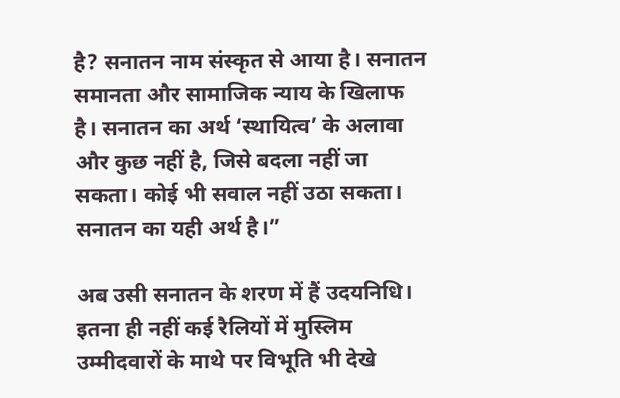है? सनातन नाम संस्कृत से आया है। सनातन समानता और सामाजिक न्याय के खिलाफ है। सनातन का अर्थ ‘स्थायित्व’ के अलावा और कुछ नहीं है, जिसे बदला नहीं जा सकता। कोई भी सवाल नहीं उठा सकता। सनातन का यही अर्थ है।”

अब उसी सनातन के शरण में हैं उदयनिधि। इतना ही नहीं कई रैलियों में मुस्लिम उम्मीदवारों के माथे पर विभूति भी देखे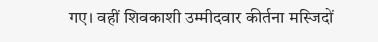गए। वहीं शिवकाशी उम्मीदवार कीर्तना मस्जिदों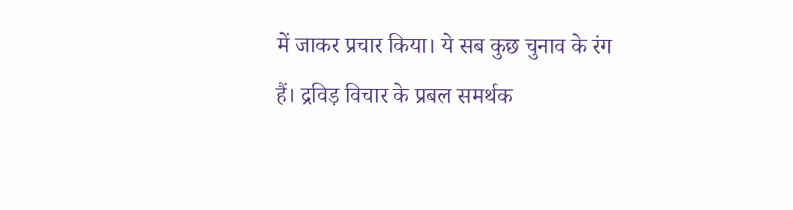में जाकर प्रचार किया। ये सब कुछ चुनाव के रंग हैं। द्रविड़ विचार के प्रबल समर्थक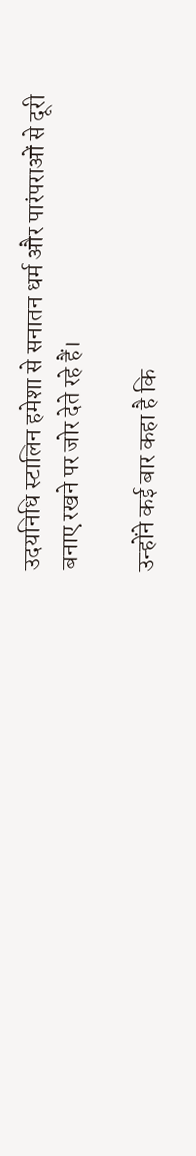उदयनिधि स्टालिन हमेशा से सनातन धर्म और पारंपराओं से दूरी बनाए रखने पर जोर देते रहे हैं।

उन्होंने कई बार कहा है कि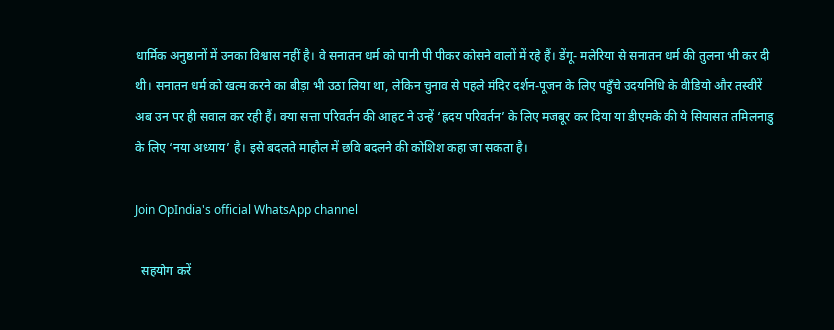धार्मिक अनुष्ठानों में उनका विश्वास नहीं है। वे सनातन धर्म को पानी पी पीकर कोसने वालों में रहे हैं। डेंगू- मलेरिया से सनातन धर्म की तुलना भी कर दी थी। सनातन धर्म को खत्म करने का बीड़ा भी उठा लिया था, लेकिन चुनाव से पहले मंदिर दर्शन-पूजन के लिए पहुँचे उदयनिधि के वीडियो और तस्वीरें अब उन पर ही सवाल कर रही हैं। क्या सत्ता परिवर्तन की आहट ने उन्हें ‘ह्रदय परिवर्तन’ के लिए मजबूर कर दिया या डीएमके की ये सियासत तमिलनाडु के लिए ‘नया अध्याय’ है। इसे बदलते माहौल में छवि बदलने की कोशिश कहा जा सकता है।

Join OpIndia's official WhatsApp channel

  सहयोग करें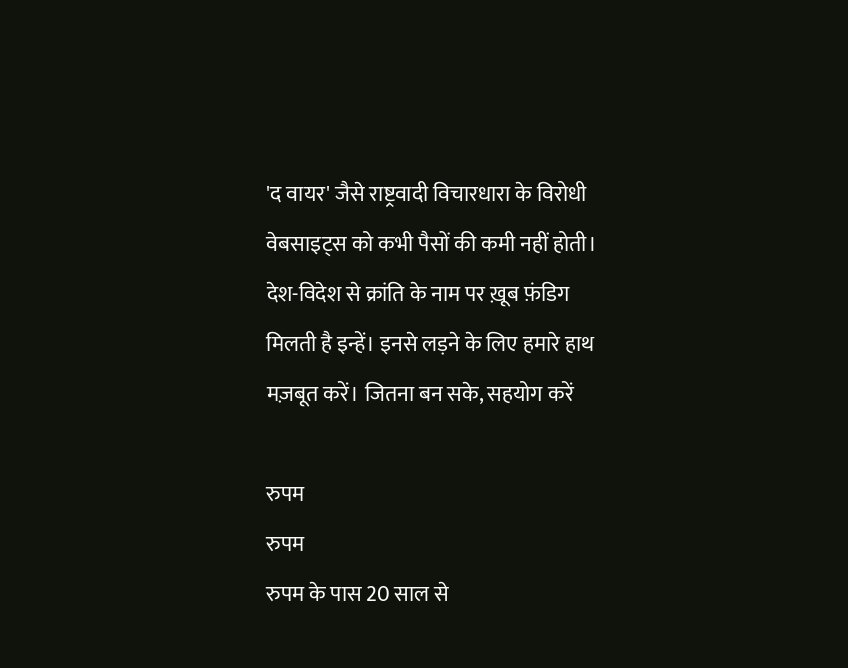'द वायर' जैसे राष्ट्रवादी विचारधारा के विरोधी वेबसाइट्स को कभी पैसों की कमी नहीं होती। देश-विदेश से क्रांति के नाम पर ख़ूब फ़ंडिग मिलती है इन्हें। इनसे लड़ने के लिए हमारे हाथ मज़बूत करें। जितना बन सके, सहयोग करें

रुपम
रुपम
रुपम के पास 20 साल से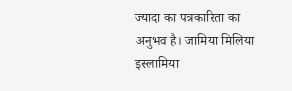ज्यादा का पत्रकारिता का अनुभव है। जामिया मिलिया इस्लामिया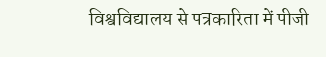विश्वविद्यालय से पत्रकारिता में पीजी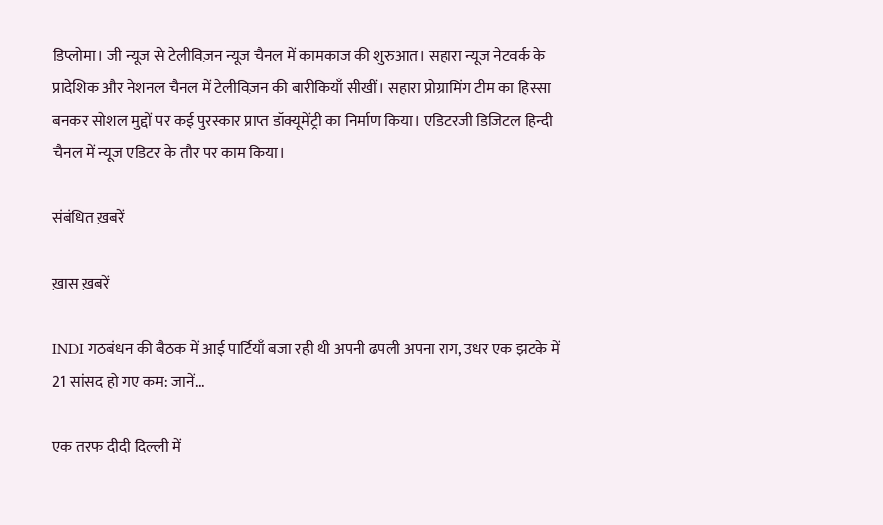डिप्लोमा। जी न्यूज से टेलीविज़न न्यूज चैनल में कामकाज की शुरुआत। सहारा न्यूज नेटवर्क के प्रादेशिक और नेशनल चैनल में टेलीविज़न की बारीकियाँ सीखीं। सहारा प्रोग्रामिंग टीम का हिस्सा बनकर सोशल मुद्दों पर कई पुरस्कार प्राप्त डॉक्यूमेंट्री का निर्माण किया। एडिटरजी डिजिटल हिन्दी चैनल में न्यूज एडिटर के तौर पर काम किया।

संबंधित ख़बरें

ख़ास ख़बरें

INDI गठबंधन की बैठक में आई पार्टियाँ बजा रही थी अपनी ढपली अपना राग, उधर एक झटके में 21 सांसद हो गए कम: जानें...

एक तरफ दीदी दिल्ली में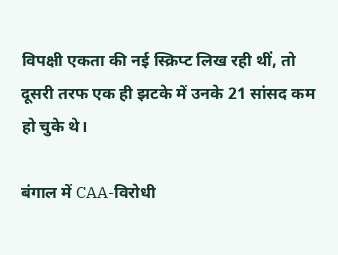विपक्षी एकता की नई स्क्रिप्ट लिख रही थीं, तो दूसरी तरफ एक ही झटके में उनके 21 सांसद कम हो चुके थे।

बंगाल में CAA-विरोधी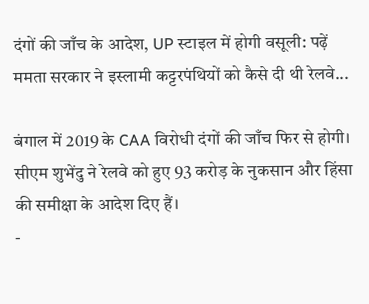दंगों की जाँच के आदेश, UP स्टाइल में होगी वसूली: पढ़ें ममता सरकार ने इस्लामी कट्टरपंथियों को कैसे दी थी रेलवे...

बंगाल में 2019 के CAA विरोधी दंगों की जाँच फिर से होगी। सीएम शुभेंदु ने रेलवे को हुए 93 करोड़ के नुकसान और हिंसा की समीक्षा के आदेश दिए हैं।
-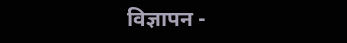विज्ञापन -